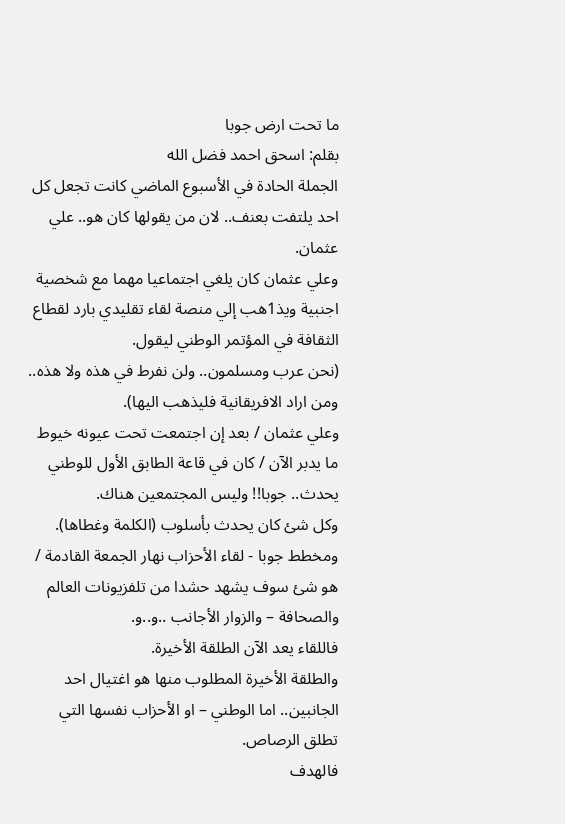ما تحت ارض جوبا
بقلم: اسحق احمد فضل الله
الجملة الحادة في الأسبوع الماضي كانت تجعل كل احد يلتفت بعنف.. لان من يقولها كان هو.. علي عثمان.
وعلي عثمان كان يلغي اجتماعيا مهما مع شخصية اجنبية ويذ1هب إلي منصة لقاء تقليدي بارد لقطاع الثقافة في المؤتمر الوطني ليقول.
(نحن عرب ومسلمون.. ولن نفرط في هذه ولا هذه.. ومن اراد الافريقانية فليذهب اليها).
وعلي عثمان / بعد إن اجتمعت تحت عيونه خيوط ما يدبر الآن / كان في قاعة الطابق الأول للوطني يحدث.. جوبا!! وليس المجتمعين هناك.
وكل شئ كان يحدث بأسلوب (الكلمة وغطاها).
ومخطط جوبا - لقاء الأحزاب نهار الجمعة القادمة / هو شئ سوف يشهد حشدا من تلفزيونات العالم والصحافة – والزوار الأجانب ..و..و.
فاللقاء يعد الآن الطلقة الأخيرة.
والطلقة الأخيرة المطلوب منها هو اغتيال احد الجانبين.. اما الوطني – او الأحزاب نفسها التي تطلق الرصاص.
فالهدف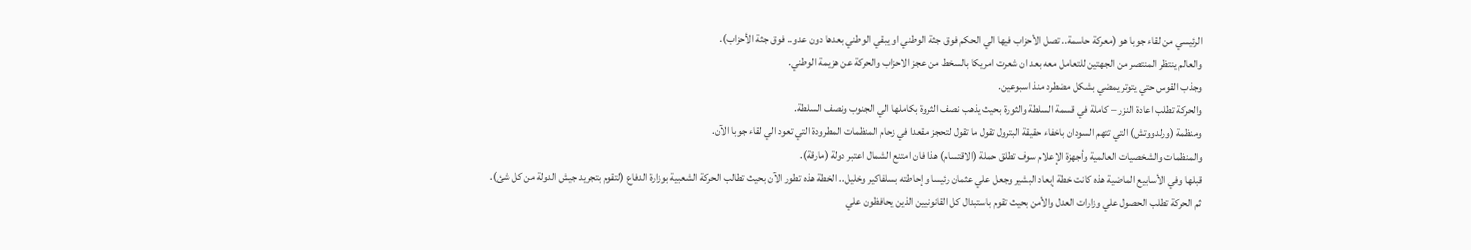الرئيسي من لقاء جوبا هو (معركة حاسمة.. تصل الأحزاب فيها الي الحكم فوق جثة الوطني او يبقي الوطني بعدها دون عدو.. فوق جثة الأحزاب).
والعالم ينتظر المنتصر من الجهتين للتعامل معه بعد ان شعرت امريكا بالسخط من عجز الاحزاب والحركة عن هزيمة الوطني.
وجذب القوس حتي يتوتر يمضي بشكل مضطرد منذ اسبوعين.
والحركة تطلب اعادة النزر – كاملة في قسمة السلطة والثورة بحيث يذهب نصف الثروة بكاملها الي الجنوب ونصف السلطة.
ومنظمة (ورلدووتش) التي تتهم السودان باخفاء حقيقة البترول تقول ما تقول لتحجز مقعدا في زحام المنظمات المطرودة التي تعود الي لقاء جوبا الآن.
والمنظمات والشخصيات العالمية وأجهزة الإعلام سوف تطلق حملة (الاقتسام) هذا فان امتنع الشمال اعتبر دولة (مارقة).
قبلها وفي الأسابيع الماضية هذه كانت خطة إبعاد البشير وجعل علي عثمان رئيسا وإحاطته بسلفاكير وخليل.. الخطة هذه تطور الآن بحيث تطالب الحركة الشعبية بوزارة الدفاع (لتقوم بتجريد جيش الدولة من كل شئ).
ثم الحركة تطلب الحصول علي وزارات العدل والأمن بحيث تقوم باستبدال كل القانونيين الذين يحافظون علي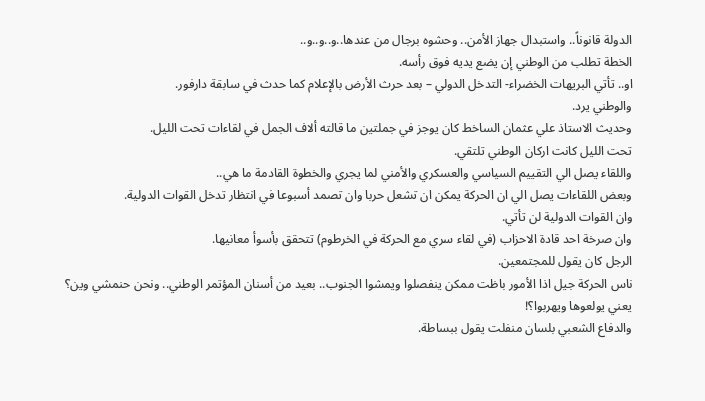الدولة قانوناً.. واستبدال جهاز الأمن.. وحشوه برجال من عندها..و..و..و..
الخطة تطلب من الوطني إن يضع يديه فوق رأسه.
او.. تأتي البريهات الخضراء- التدخل الدولي – بعد حرث الأرض بالإعلام كما حدث في سابقة دارفور.
والوطني يرد.
وحديث الاستاذ علي عثمان الساخط كان يوجز في جملتين ما قالته ألاف الجمل في لقاءات تحت الليل.
تحت الليل كانت اركان الوطني تلتقي.
واللقاء يصل الي التقييم السياسي والعسكري والأمني لما يجري والخطوة القادمة ما هي..
وبعض اللقاءات يصل الي ان الحركة يمكن ان تشعل حربا وان تصمد أسبوعا في انتظار تدخل القوات الدولية.
وان القوات الدولية لن تأتي.
وان صرخة احد قادة الاحزاب (في لقاء سري مع الحركة في الخرطوم) تتحقق بأسوأ معانيها.
الرجل كان يقول للمجتمعين.
ناس الحركة جيل اذا الأمور باظت ممكن ينفصلوا ويمشوا الجنوب.. بعيد من أسنان المؤتمر الوطني.. ونحن حنمشي وين؟
يعني يولعوها ويهربوا؟!
والدفاع الشعبي بلسان منفلت يقول ببساطة.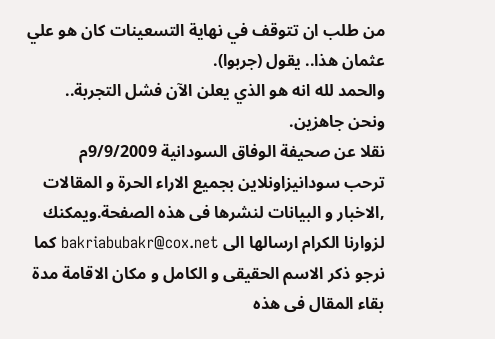من طلب ان تتوقف في نهاية التسعينات كان هو علي عثمان هذا.. يقول (جربوا).
والحمد لله انه هو الذي يعلن الآن فشل التجربة.. ونحن جاهزين.
نقلا عن صحيفة الوفاق السودانية 9/9/2009م
ترحب سودانيزاونلاين بجميع الاراء الحرة و المقالات ,الاخبار و البيانات لنشرها فى هذه الصفحة.ويمكنك لزوارنا الكرام ارسالها الى bakriabubakr@cox.net كما نرجو ذكر الاسم الحقيقى و الكامل و مكان الاقامة مدة بقاء المقال فى هذه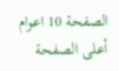الصفحة 10 اعوام
أعلى الصفحة